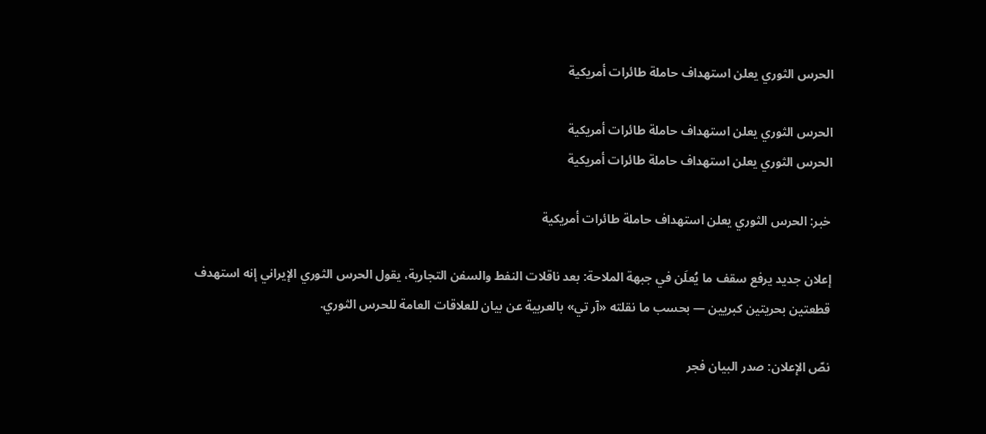الحرس الثوري يعلن استهداف حاملة طائرات أمريكية

الحرس الثوري يعلن استهداف حاملة طائرات أمريكية
الحرس الثوري يعلن استهداف حاملة طائرات أمريكية

خبر: الحرس الثوري يعلن استهداف حاملة طائرات أمريكية

إعلان جديد يرفع سقف ما يُعلَن في جبهة الملاحة: بعد ناقلات النفط والسفن التجارية، يقول الحرس الثوري الإيراني إنه استهدف قطعتين بحريتين كبريين — بحسب ما نقلته «آر تي» بالعربية عن بيان للعلاقات العامة للحرس الثوري.

نصّ الإعلان: صدر البيان فجر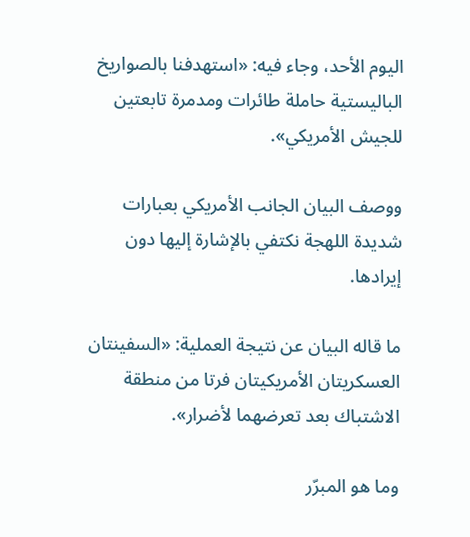اليوم الأحد، وجاء فيه: «استهدفنا بالصواريخ الباليستية حاملة طائرات ومدمرة تابعتين للجيش الأمريكي».

ووصف البيان الجانب الأمريكي بعبارات شديدة اللهجة نكتفي بالإشارة إليها دون إيرادها.

ما قاله البيان عن نتيجة العملية: «السفينتان العسكريتان الأمريكيتان فرتا من منطقة الاشتباك بعد تعرضهما لأضرار».

وما هو المبرّر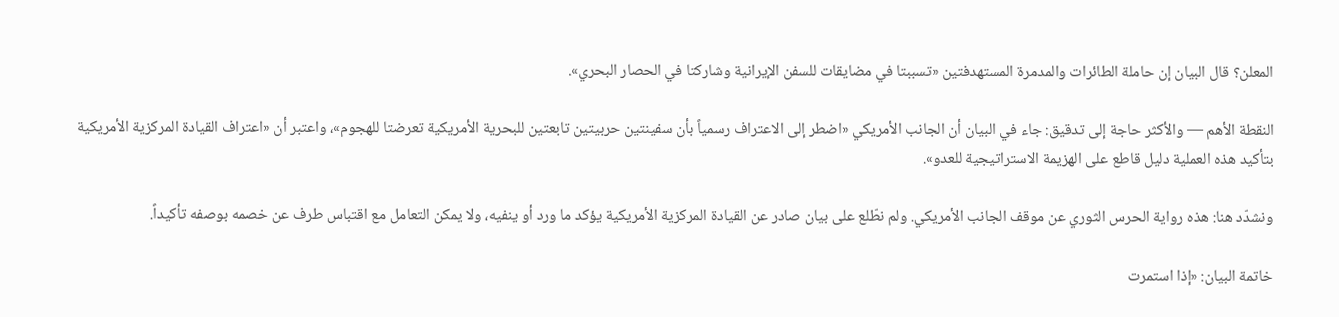المعلن؟ قال البيان إن حاملة الطائرات والمدمرة المستهدفتين «تسببتا في مضايقات للسفن الإيرانية وشاركتا في الحصار البحري».

النقطة الأهم — والأكثر حاجة إلى تدقيق: جاء في البيان أن الجانب الأمريكي «اضطر إلى الاعتراف رسمياً بأن سفينتين حربيتين تابعتين للبحرية الأمريكية تعرضتا للهجوم»، واعتبر أن «اعتراف القيادة المركزية الأمريكية بتأكيد هذه العملية دليل قاطع على الهزيمة الاستراتيجية للعدو».

ونشدّد هنا: هذه رواية الحرس الثوري عن موقف الجانب الأمريكي. ولم نطّلع على بيان صادر عن القيادة المركزية الأمريكية يؤكد ما ورد أو ينفيه، ولا يمكن التعامل مع اقتباس طرف عن خصمه بوصفه تأكيداً.

خاتمة البيان: «إذا استمرت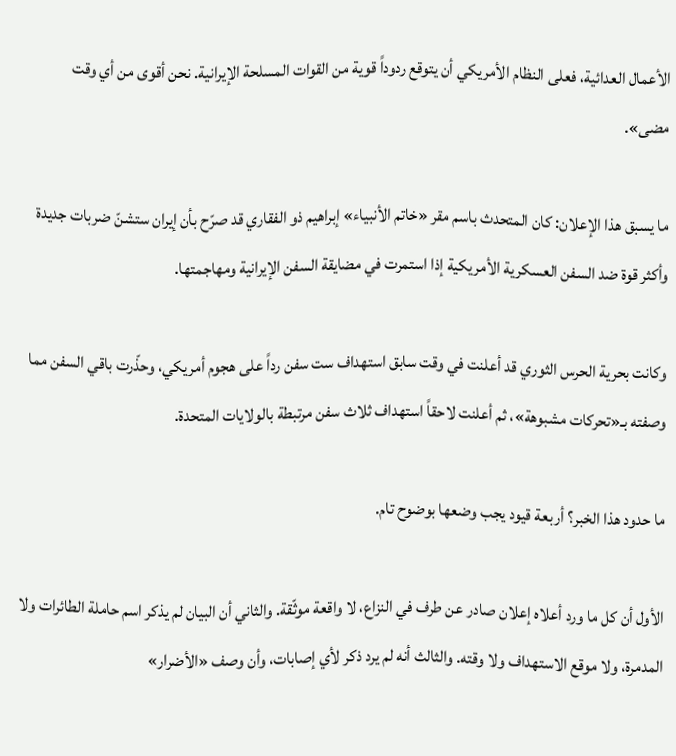الأعمال العدائية، فعلى النظام الأمريكي أن يتوقع ردوداً قوية من القوات المسلحة الإيرانية. نحن أقوى من أي وقت مضى».

ما يسبق هذا الإعلان: كان المتحدث باسم مقر «خاتم الأنبياء» إبراهيم ذو الفقاري قد صرّح بأن إيران ستشنّ ضربات جديدة وأكثر قوة ضد السفن العسكرية الأمريكية إذا استمرت في مضايقة السفن الإيرانية ومهاجمتها.

وكانت بحرية الحرس الثوري قد أعلنت في وقت سابق استهداف ست سفن رداً على هجوم أمريكي، وحذّرت باقي السفن مما وصفته بـ«تحركات مشبوهة»، ثم أعلنت لاحقاً استهداف ثلاث سفن مرتبطة بالولايات المتحدة.

ما حدود هذا الخبر؟ أربعة قيود يجب وضعها بوضوح تام.

الأول أن كل ما ورد أعلاه إعلان صادر عن طرف في النزاع، لا واقعة موثّقة. والثاني أن البيان لم يذكر اسم حاملة الطائرات ولا المدمرة، ولا موقع الاستهداف ولا وقته. والثالث أنه لم يرد ذكر لأي إصابات، وأن وصف «الأضرار»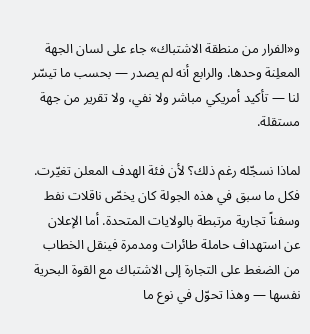و«الفرار من منطقة الاشتباك» جاء على لسان الجهة المعلِنة وحدها. والرابع أنه لم يصدر — بحسب ما تيسّر لنا — تأكيد أمريكي مباشر ولا نفي، ولا تقرير من جهة مستقلة.

لماذا نسجّله رغم ذلك؟ لأن فئة الهدف المعلن تغيّرت. فكل ما سبق في هذه الجولة كان يخصّ ناقلات نفط وسفناً تجارية مرتبطة بالولايات المتحدة. أما الإعلان عن استهداف حاملة طائرات ومدمرة فينقل الخطاب من الضغط على التجارة إلى الاشتباك مع القوة البحرية نفسها — وهذا تحوّل في نوع ما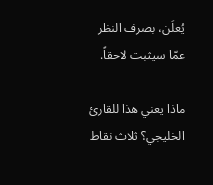يُعلَن، بصرف النظر عمّا سيثبت لاحقاً.

ماذا يعني هذا للقارئ الخليجي؟ ثلاث نقاط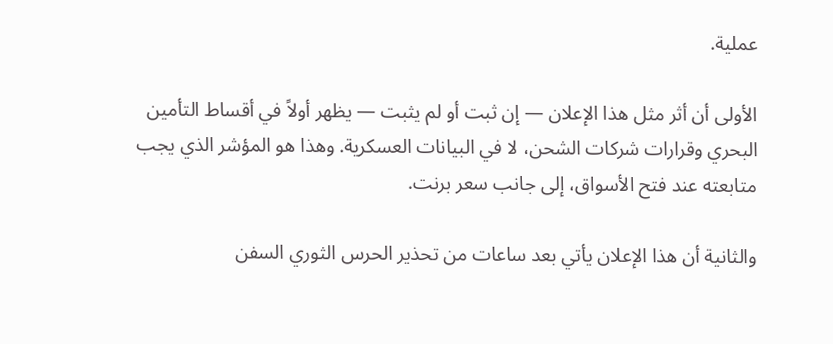عملية.

الأولى أن أثر مثل هذا الإعلان — إن ثبت أو لم يثبت — يظهر أولاً في أقساط التأمين البحري وقرارات شركات الشحن، لا في البيانات العسكرية. وهذا هو المؤشر الذي يجب متابعته عند فتح الأسواق، إلى جانب سعر برنت.

والثانية أن هذا الإعلان يأتي بعد ساعات من تحذير الحرس الثوري السفن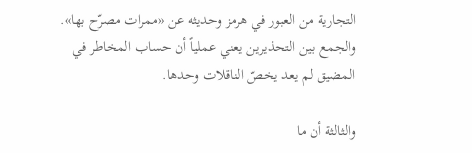التجارية من العبور في هرمز وحديثه عن «ممرات مصرّح بها». والجمع بين التحذيرين يعني عملياً أن حساب المخاطر في المضيق لم يعد يخصّ الناقلات وحدها.

والثالثة أن ما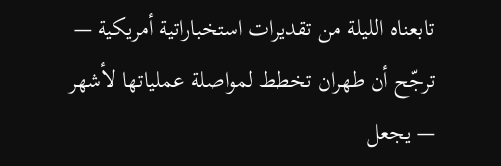تابعناه الليلة من تقديرات استخباراتية أمريكية — ترجّح أن طهران تخطط لمواصلة عملياتها لأشهر — يجعل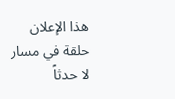هذا الإعلان حلقة في مسار لا حدثاً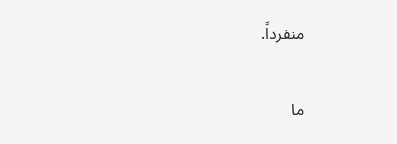منفرداً.

ما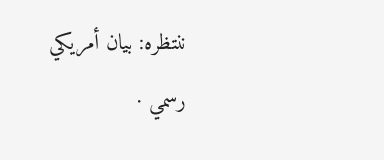ننتظره: بيان أمريكي رسمي ·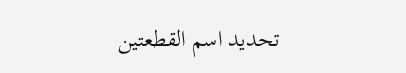تحديد اسم القطعتين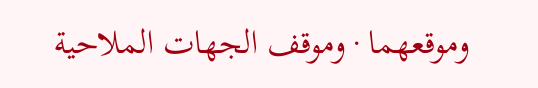وموقعهما · وموقف الجهات الملاحية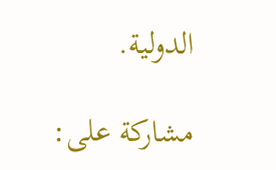الدولية.

مشاركة على: